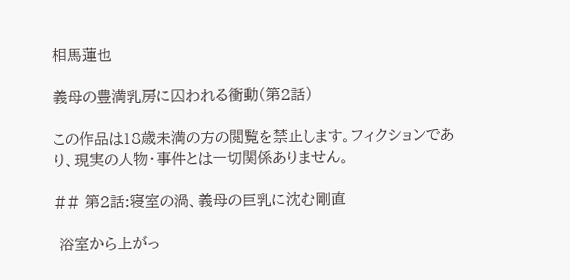相馬蓮也

義母の豊満乳房に囚われる衝動(第2話)

この作品は18歳未満の方の閲覧を禁止します。フィクションであり、現実の人物・事件とは一切関係ありません。

## 第2話:寝室の渦、義母の巨乳に沈む剛直

 浴室から上がっ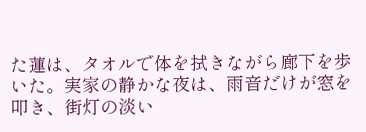た蓮は、タオルで体を拭きながら廊下を歩いた。実家の静かな夜は、雨音だけが窓を叩き、街灯の淡い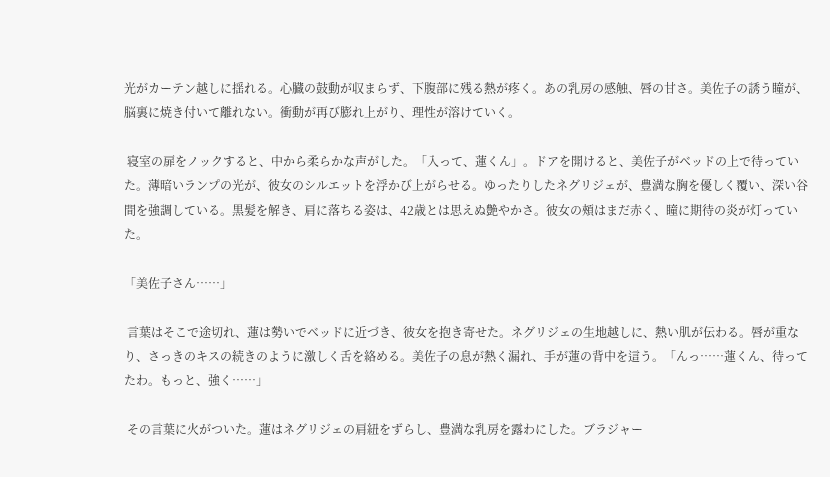光がカーテン越しに揺れる。心臓の鼓動が収まらず、下腹部に残る熱が疼く。あの乳房の感触、唇の甘さ。美佐子の誘う瞳が、脳裏に焼き付いて離れない。衝動が再び膨れ上がり、理性が溶けていく。

 寝室の扉をノックすると、中から柔らかな声がした。「入って、蓮くん」。ドアを開けると、美佐子がベッドの上で待っていた。薄暗いランプの光が、彼女のシルエットを浮かび上がらせる。ゆったりしたネグリジェが、豊満な胸を優しく覆い、深い谷間を強調している。黒髪を解き、肩に落ちる姿は、42歳とは思えぬ艶やかさ。彼女の頰はまだ赤く、瞳に期待の炎が灯っていた。

「美佐子さん……」

 言葉はそこで途切れ、蓮は勢いでベッドに近づき、彼女を抱き寄せた。ネグリジェの生地越しに、熱い肌が伝わる。唇が重なり、さっきのキスの続きのように激しく舌を絡める。美佐子の息が熱く漏れ、手が蓮の背中を這う。「んっ……蓮くん、待ってたわ。もっと、強く……」

 その言葉に火がついた。蓮はネグリジェの肩紐をずらし、豊満な乳房を露わにした。ブラジャー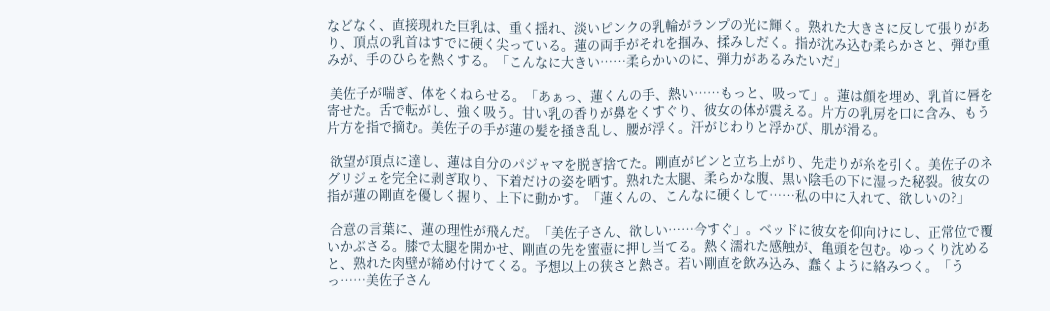などなく、直接現れた巨乳は、重く揺れ、淡いピンクの乳輪がランプの光に輝く。熟れた大きさに反して張りがあり、頂点の乳首はすでに硬く尖っている。蓮の両手がそれを掴み、揉みしだく。指が沈み込む柔らかさと、弾む重みが、手のひらを熱くする。「こんなに大きい……柔らかいのに、弾力があるみたいだ」

 美佐子が喘ぎ、体をくねらせる。「あぁっ、蓮くんの手、熱い……もっと、吸って」。蓮は顔を埋め、乳首に唇を寄せた。舌で転がし、強く吸う。甘い乳の香りが鼻をくすぐり、彼女の体が震える。片方の乳房を口に含み、もう片方を指で摘む。美佐子の手が蓮の髪を掻き乱し、腰が浮く。汗がじわりと浮かび、肌が滑る。

 欲望が頂点に達し、蓮は自分のパジャマを脱ぎ捨てた。剛直がビンと立ち上がり、先走りが糸を引く。美佐子のネグリジェを完全に剥ぎ取り、下着だけの姿を晒す。熟れた太腿、柔らかな腹、黒い陰毛の下に湿った秘裂。彼女の指が蓮の剛直を優しく握り、上下に動かす。「蓮くんの、こんなに硬くして……私の中に入れて、欲しいの?」

 合意の言葉に、蓮の理性が飛んだ。「美佐子さん、欲しい……今すぐ」。ベッドに彼女を仰向けにし、正常位で覆いかぶさる。膝で太腿を開かせ、剛直の先を蜜壺に押し当てる。熱く濡れた感触が、亀頭を包む。ゆっくり沈めると、熟れた肉壁が締め付けてくる。予想以上の狭さと熱さ。若い剛直を飲み込み、蠢くように絡みつく。「うっ……美佐子さん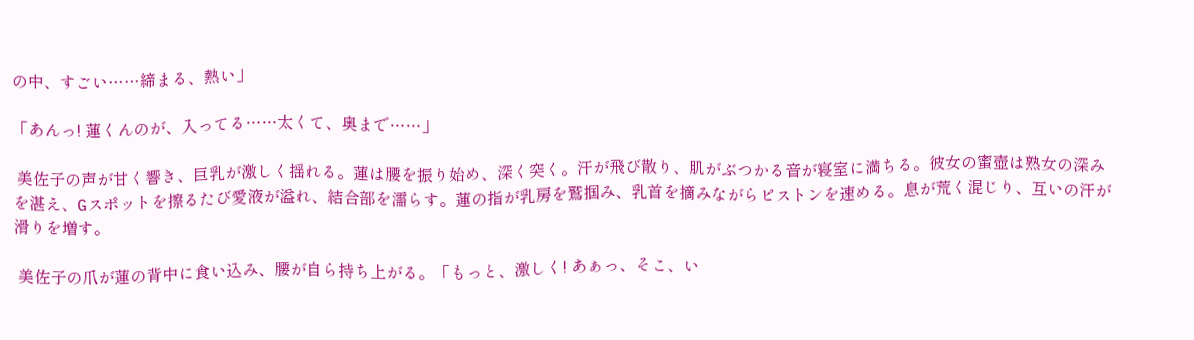の中、すごい……締まる、熱い」

「あんっ! 蓮くんのが、入ってる……太くて、奥まで……」

 美佐子の声が甘く響き、巨乳が激しく揺れる。蓮は腰を振り始め、深く突く。汗が飛び散り、肌がぶつかる音が寝室に満ちる。彼女の蜜壺は熟女の深みを湛え、Gスポットを擦るたび愛液が溢れ、結合部を濡らす。蓮の指が乳房を鷲掴み、乳首を摘みながらピストンを速める。息が荒く混じり、互いの汗が滑りを増す。

 美佐子の爪が蓮の背中に食い込み、腰が自ら持ち上がる。「もっと、激しく! あぁっ、そこ、い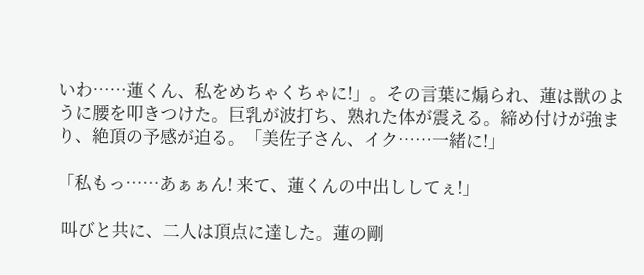いわ……蓮くん、私をめちゃくちゃに!」。その言葉に煽られ、蓮は獣のように腰を叩きつけた。巨乳が波打ち、熟れた体が震える。締め付けが強まり、絶頂の予感が迫る。「美佐子さん、イク……一緒に!」

「私もっ……あぁぁん! 来て、蓮くんの中出ししてぇ!」

 叫びと共に、二人は頂点に達した。蓮の剛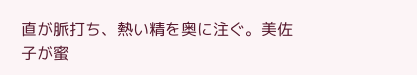直が脈打ち、熱い精を奥に注ぐ。美佐子が蜜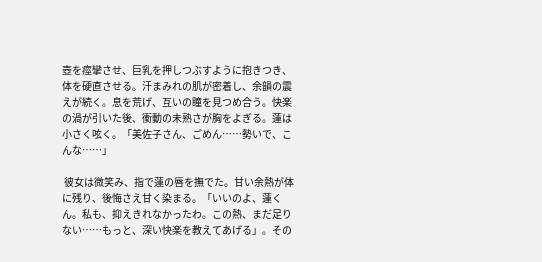壺を痙攣させ、巨乳を押しつぶすように抱きつき、体を硬直させる。汗まみれの肌が密着し、余韻の震えが続く。息を荒げ、互いの瞳を見つめ合う。快楽の渦が引いた後、衝動の未熟さが胸をよぎる。蓮は小さく呟く。「美佐子さん、ごめん……勢いで、こんな……」

 彼女は微笑み、指で蓮の唇を撫でた。甘い余熱が体に残り、後悔さえ甘く染まる。「いいのよ、蓮くん。私も、抑えきれなかったわ。この熱、まだ足りない……もっと、深い快楽を教えてあげる」。その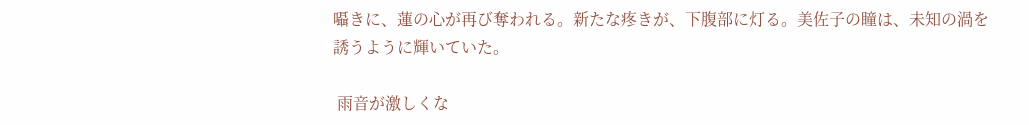囁きに、蓮の心が再び奪われる。新たな疼きが、下腹部に灯る。美佐子の瞳は、未知の渦を誘うように輝いていた。

 雨音が激しくな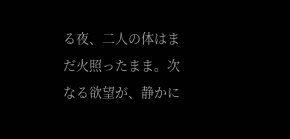る夜、二人の体はまだ火照ったまま。次なる欲望が、静かに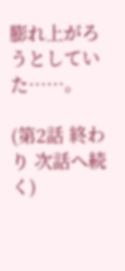膨れ上がろうとしていた……。

(第2話 終わり 次話へ続く)